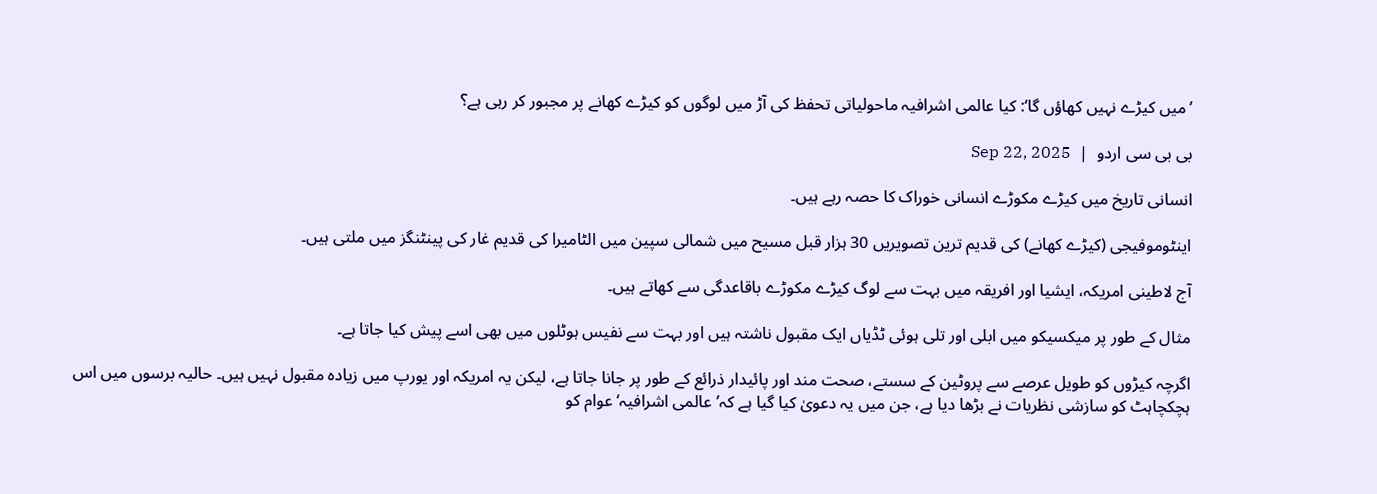’میں کیڑے نہیں کھاؤں گا‘: کیا عالمی اشرافیہ ماحولیاتی تحفظ کی آڑ میں لوگوں کو کیڑے کھانے پر مجبور کر رہی ہے؟

بی بی سی اردو  |  Sep 22, 2025

انسانی تاریخ میں کیڑے مکوڑے انسانی خوراک کا حصہ رہے ہیں۔

اینٹوموفیجی (کیڑے کھانے) کی قدیم ترین تصویریں 30 ہزار قبل مسیح میں شمالی سپین میں الٹامیرا کی قدیم غار کی پینٹنگز میں ملتی ہیں۔

آج لاطینی امریکہ، ایشیا اور افریقہ میں بہت سے لوگ کیڑے مکوڑے باقاعدگی سے کھاتے ہیں۔

مثال کے طور پر میکسیکو میں ابلی اور تلی ہوئی ٹڈیاں ایک مقبول ناشتہ ہیں اور بہت سے نفیس ہوٹلوں میں بھی اسے پیش کیا جاتا ہے۔

اگرچہ کیڑوں کو طویل عرصے سے پروٹین کے سستے، صحت مند اور پائیدار ذرائع کے طور پر جانا جاتا ہے، لیکن یہ امریکہ اور یورپ میں زیادہ مقبول نہیں ہیں۔ حالیہ برسوں میں اس ہچکچاہٹ کو سازشی نظریات نے بڑھا دیا ہے، جن میں یہ دعویٰ کیا گیا ہے کہ’عالمی اشرافیہ‘ عوام کو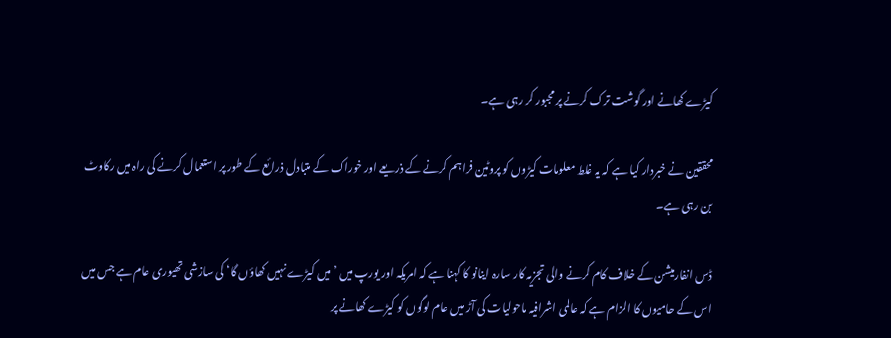کیڑے کھانے اور گوشت ترک کرنے پر مجبور کر رہی ہے۔

محققین نے خبردار کیا ہے کہ یہ غلط معلومات کیڑوں کو پروٹین فراہم کرنے کے ذریعے اور خوراک کے متبادل ذرائع کے طور پر استعمال کرنے کی راہ میں رکاوٹ بن رہی ہے۔

ڈس انفارمیشن کے خلاف کام کرنے والی تجزیہ کار سارہ اینانو کا کہنا ہے کہ امریکہ اور یورپ میں ’میں کیڑے نہیں کھاؤں گا‘ کی سازشی تھیوری عام ہے جس میں اس کے حامیوں کا الزام ہے کہ عالمی اشرافیہ ماحولیات کی آڑ میں عام لوگوں کو کیڑے کھانے پر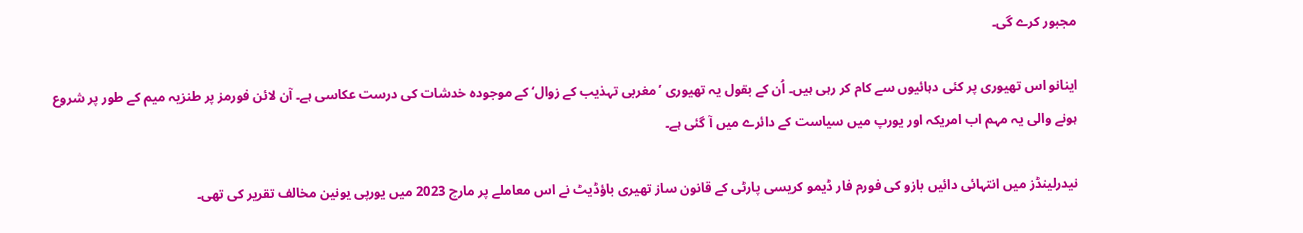مجبور کرے گی۔

اینانو اس تھیوری پر کئی دہائیوں سے کام کر رہی ہیں۔ اُن کے بقول یہ تھیوری ’مغربی تہذیب کے زوال‘ کے موجودہ خدشات کی درست عکاسی ہے۔ آن لائن فورمز پر طنزیہ میم کے طور پر شروع ہونے والی یہ مہم اب امریکہ اور یورپ میں سیاست کے دائرے میں آ گئی ہے۔

نیدرلینڈز میں انتہائی دائیں بازو کی فورم فار ڈیمو کریسی پارٹی کے قانون ساز تھیری باؤڈیٹ نے اس معاملے پر مارچ 2023 میں یورپی یونین مخالف تقریر کی تھی۔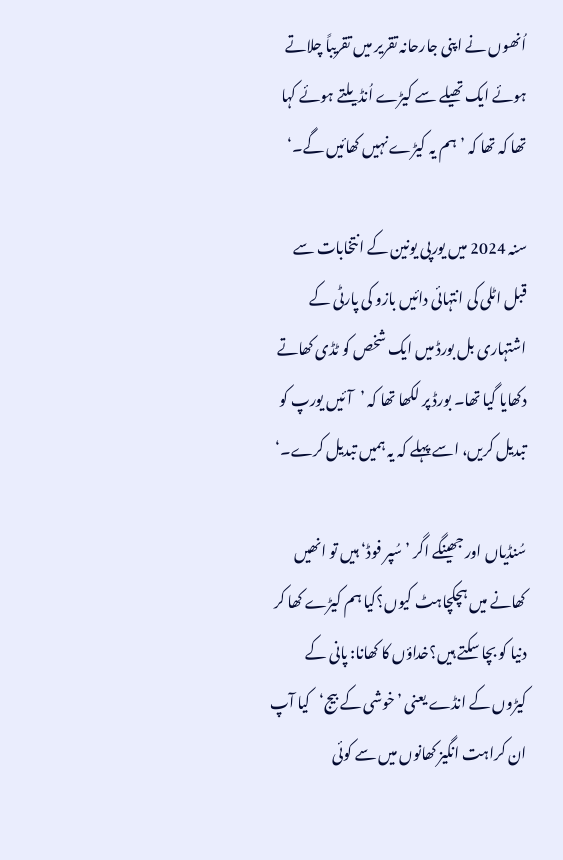اُنھوں نے اپنی جارحانہ تقریر میں تقریباً چلاتے ہوئے ایک تھیلے سے کیڑے اُنڈیلتے ہوئے کہا تھا کہ تھا کہ ’ہم یہ کیڑے نہیں کھائیں گے۔‘

سنہ 2024 میں یورپی یونین کے انتخابات سے قبل اٹلی کی انتہائی دائیں بازو کی پارٹی کے اشتہاری بل بورڈ میں ایک شخص کو ٹڈی کھاتے دکھایا گیا تھا۔ بورڈ پر لکھا تھا کہ ’آئیں یورپ کو تبدیل کریں، اسے پہلے کہ یہ ہمیں تبدیل کرے۔‘

سُنڈیاں اور جھینگے اگر ’سُپر فوڈ‘ ہیں تو انھیں کھانے میں ہچکچاہٹ کیوں؟کیا ہم کیڑے کھا کر دنیا کو بچا سکتے ہیں؟خداؤں کا کھانا: پانی کے کیڑوں کے انڈے یعنی ’خوشی کے بیج‘کیا آپ ان کراہت انگیز کھانوں میں سے کوئی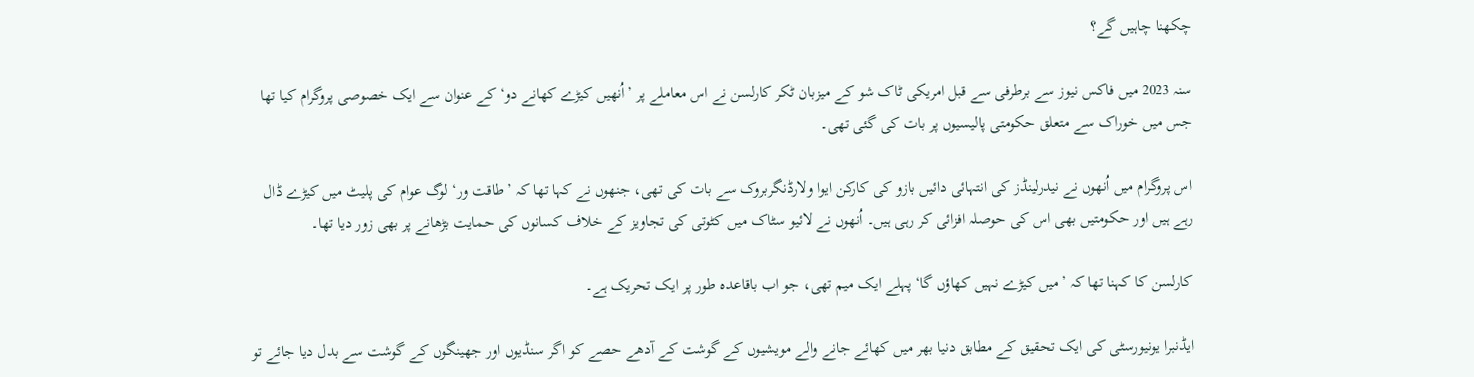چکھنا چاہیں گے؟

سنہ 2023 میں فاکس نیوز سے برطرفی سے قبل امریکی ٹاک شو کے میزبان ٹکر کارلسن نے اس معاملے پر ’اُنھیں کیڑے کھانے دو‘ کے عنوان سے ایک خصوصی پروگرام کیا تھا جس میں خوراک سے متعلق حکومتی پالیسیوں پر بات کی گئی تھی۔

اس پروگرام میں اُنھوں نے نیدرلینڈز کی انتہائی دائیں بازو کی کارکن ایوا ولارڈنگربروک سے بات کی تھی، جنھوں نے کہا تھا کہ ’طاقت ور‘ لوگ عوام کی پلیٹ میں کیڑے ڈال رہے ہیں اور حکومتیں بھی اس کی حوصلہ افزائی کر رہی ہیں۔ اُنھوں نے لائیو سٹاک میں کٹوتی کی تجاویز کے خلاف کسانوں کی حمایت بڑھانے پر بھی زور دیا تھا۔

کارلسن کا کہنا تھا کہ ’میں کیڑے نہیں کھاؤں گا‘ پہلے ایک میم تھی، جو اب باقاعدہ طور پر ایک تحریک ہے۔

ایڈنبرا یونیورسٹی کی ایک تحقیق کے مطابق دنیا بھر میں کھائے جانے والے مویشیوں کے گوشت کے آدھے حصے کو اگر سنڈیوں اور جھینگوں کے گوشت سے بدل دیا جائے تو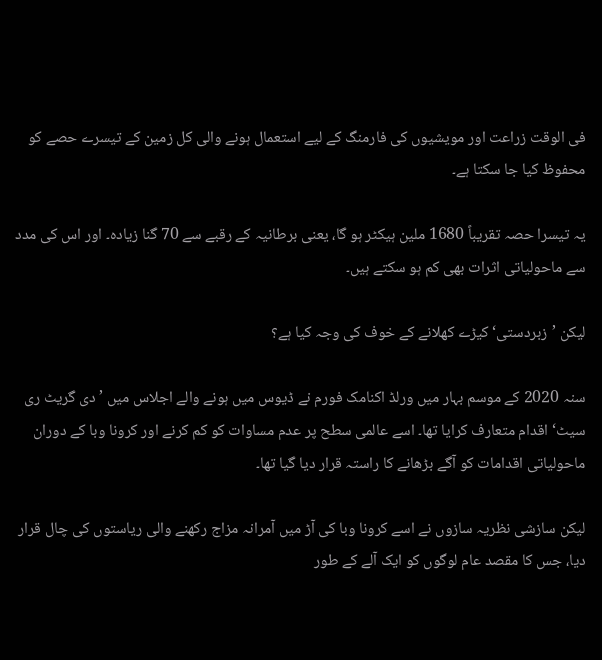فی الوقت زراعت اور مویشیوں کی فارمنگ کے لیے استعمال ہونے والی کل زمین کے تیسرے حصے کو محفوظ کیا جا سکتا ہے۔

یہ تیسرا حصہ تقریباً 1680 ملین ہیکٹر ہو گا، یعنی برطانیہ کے رقبے سے 70 گنا زیادہ۔ اور اس کی مدد سے ماحولیاتی اثرات بھی کم ہو سکتے ہیں۔

لیکن ’زبردستی‘ کیڑے کھلانے کے خوف کی وجہ کیا ہے؟

سنہ 2020 کے موسم بہار میں ورلڈ اکنامک فورم نے ڈیوس میں ہونے والے اجلاس میں ’دی گریٹ ری سیٹ‘ اقدام متعارف کرایا تھا۔ اسے عالمی سطح پر عدم مساوات کو کم کرنے اور کرونا وبا کے دوران ماحولیاتی اقدامات کو آگے بڑھانے کا راستہ قرار دیا گیا تھا۔

لیکن سازشی نظریہ سازوں نے اسے کرونا وبا کی آڑ میں آمرانہ مزاج رکھنے والی ریاستوں کی چال قرار دیا، جس کا مقصد عام لوگوں کو ایک آلے کے طور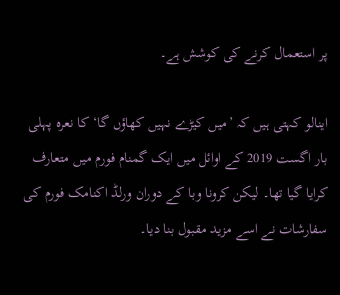پر استعمال کرنے کی کوشش ہے۔

اینالو کہتی ہیں کہ ’میں کیڑے نہیں کھاؤں گا‘ کا نعرہ پہلی بار اگست 2019 کے اوائل میں ایک گمنام فورم میں متعارف کرایا گیا تھا۔ لیکن کرونا وبا کے دوران ورلڈ اکنامک فورم کی سفارشات نے اسے مزید مقبول بنا دیا۔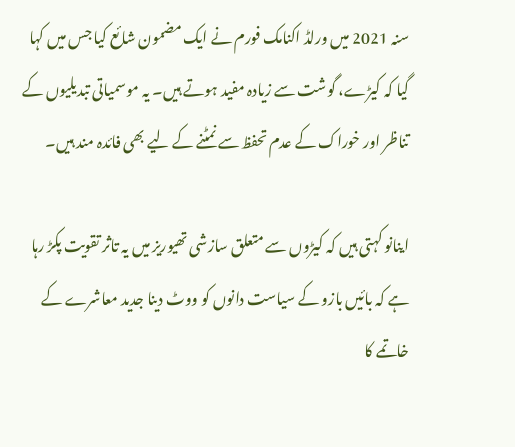سنہ 2021 میں ورلڈ اکنامک فورم نے ایک مضمون شائع کیا جس میں کہا گیا کہ کیڑے، گوشت سے زیادہ مفید ہوتے ہیں۔ یہ موسمیاتی تبدیلیوں کے تناظر اور خوراک کے عدم تحفظ سے نمٹنے کے لیے بھی فائدہ مند ہیں۔

اینانو کہتی ہیں کہ کیڑوں سے متعلق سازشی تھیوریز میں یہ تاثر تقویت پکڑ رہا ہے کہ بائیں بازو کے سیاست دانوں کو ووٹ دینا جدید معاشرے کے خاتمے کا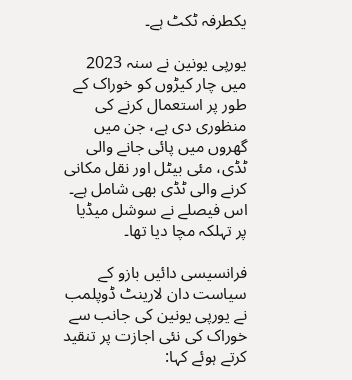یکطرفہ ٹکٹ ہے۔

یورپی یونین نے سنہ 2023 میں چار کیڑوں کو خوراک کے طور پر استعمال کرنے کی منظوری دی ہے، جن میں گھروں میں پائی جانے والی ٹڈی، مئی بیٹل اور نقل مکانی کرنے والی ٹڈی بھی شامل ہے۔ اس فیصلے نے سوشل میڈیا پر تہلکہ مچا دیا تھا۔

فرانسیسی دائیں بازو کے سیاست دان لارینٹ ڈوپلمب نے یورپی یونین کی جانب سے خوراک کی نئی اجازت پر تنقید کرتے ہوئے کہا: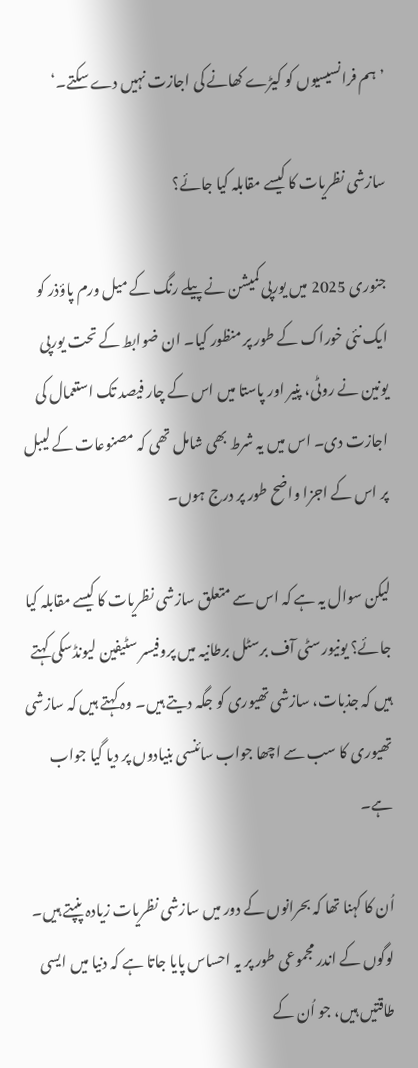’ہم فرانسیسیوں کو کیڑے کھانے کی اجازت نہیں دے سکتے۔‘

سازشی نظریات کا کیسے مقابلہ کیا جائے؟

جنوری 2025 میں یورپی کمیشن نے پیلے رنگ کے میل ورم پاؤذر کو ایک نئی خوراک کے طور پر منظور کیا۔ ان ضوابط کے تحت یورپی یونین نے روٹی، پنیر اور پاستا میں اس کے چار فیصد تک استعمال کی اجازت دی۔ اس میں یہ شرط بھی شامل تھی کہ مصنوعات کے لیبل پر اس کے اجزا واضح طور پر درج ہوں۔

لیکن سوال یہ ہے کہ اس سے متعلق سازشی نظریات کا کیسے مقابلہ کیا جائے؟ یونیورسٹی آف برسٹل برطانیہ میں پروفیسر سٹیفین لیونڈسکی کہتے ہیں کہ جذبات، سازشی تھیوری کو جگہ دیتے ہیں۔ وہ کہتے ہیں کہ سازشی تھیوری کا سب سے اچھا جواب سائنسی بنیادوں پر دیا گیا جواب ہے۔

اُن کا کہنا تھا کہ بحرانوں کے دور میں سازشی نظریات زیادہ پنپتے ہیں۔ لوگوں کے اندر مجموعی طور پر یہ احساس پایا جاتا ہے کہ دنیا میں ایسی طاقتیں ہیں، جو اُن کے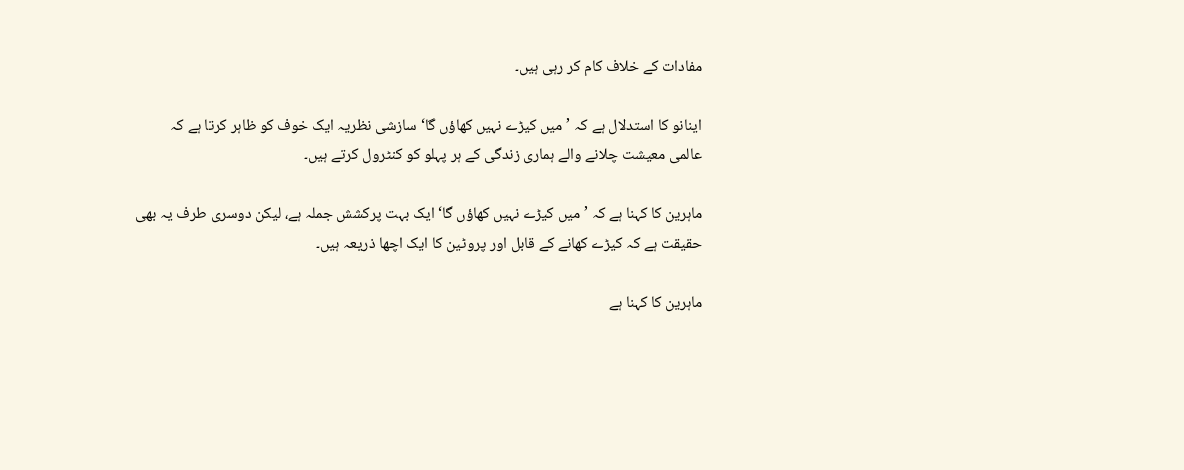مفادات کے خلاف کام کر رہی ہیں۔

اینانو کا استدلال ہے کہ ’میں کیڑے نہیں کھاؤں گا‘ سازشی نظریہ ایک خوف کو ظاہر کرتا ہے کہ عالمی معیشت چلانے والے ہماری زندگی کے ہر پہلو کو کنٹرول کرتے ہیں۔

ماہرین کا کہنا ہے کہ ’میں کیڑے نہیں کھاؤں گا‘ ایک بہت پرکشش جملہ ہے، لیکن دوسری طرف یہ بھی حقیقت ہے کہ کیڑے کھانے کے قابل اور پروٹین کا ایک اچھا ذریعہ ہیں۔

ماہرین کا کہنا ہے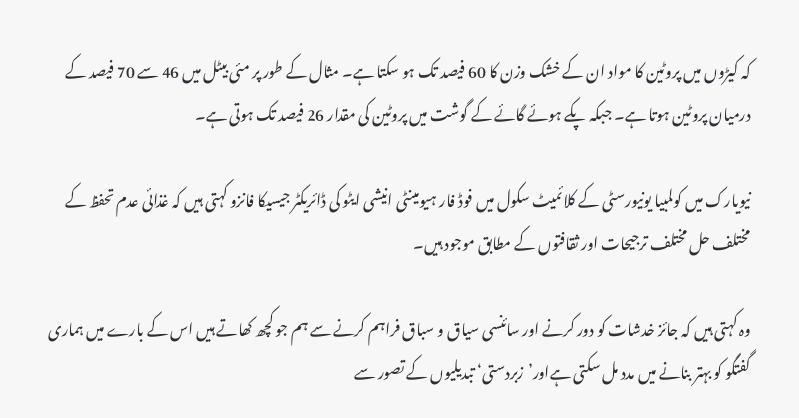کہ کیڑوں میں پروٹین کا مواد ان کے خشک وزن کا 60 فیصد تک ہو سکتا ہے۔ مثال کے طور پر مئی بیٹل میں 46 سے 70 فیصد کے درمیان پروٹین ہوتا ہے۔ جبکہ پکے ہوئے گائے کے گوشت میں پروٹین کی مقدار 26 فیصد تک ہوتی ہے۔

نیویارک میں کولمبیا یونیورسٹی کے کلائمیٹ سکول میں فوڈ فار ہیومینٹی انیشی ایٹو کی ڈائریکٹر جیسیکا فانزو کہتی ہیں کہ غذائی عدم تحفظ کے مختلف حل مختلف ترجیحات اور ثقافتوں کے مطابق موجود ہیں۔

وہ کہتی ہیں کہ جائز خدشات کو دور کرنے اور سائنسی سیاق و سباق فراہم کرنے سے ہم جو کچھ کھاتے ہیں اس کے بارے میں ہماری گفتگو کو بہتر بنانے میں مدد مل سکتی ہےاور’زبردستی‘ تبدیلیوں کے تصور سے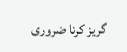گریز کرنا ضروری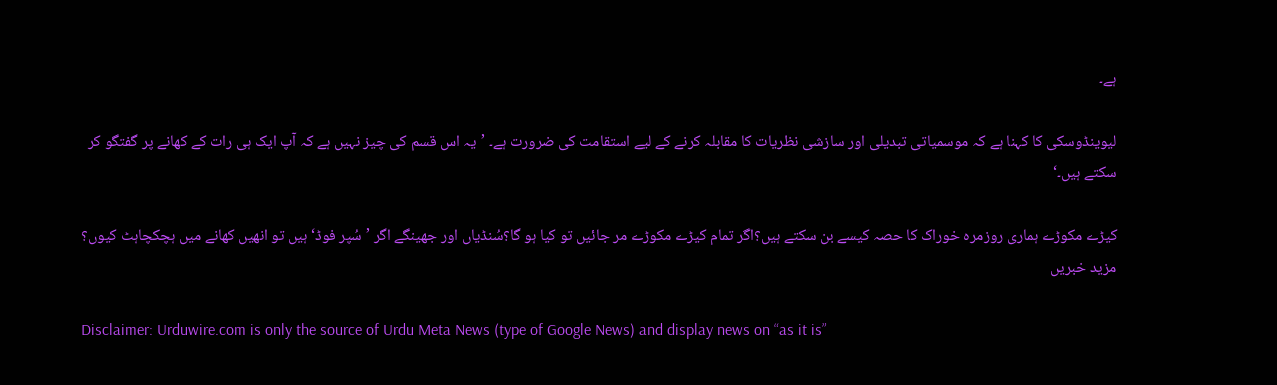ہے۔

لیوینڈوسکی کا کہنا ہے کہ موسمیاتی تبدیلی اور سازشی نظریات کا مقابلہ کرنے کے لیے استقامت کی ضرورت ہے۔ ’یہ اس قسم کی چیز نہیں ہے کہ آپ ایک ہی رات کے کھانے پر گفتگو کر سکتے ہیں۔‘

کیڑے مکوڑے ہماری روزمرہ خوراک کا حصہ کیسے بن سکتے ہیں؟اگر تمام کیڑے مکوڑے مر جائیں تو کیا ہو گا؟سُنڈیاں اور جھینگے اگر ’سُپر فوڈ‘ ہیں تو انھیں کھانے میں ہچکچاہٹ کیوں؟
مزید خبریں

Disclaimer: Urduwire.com is only the source of Urdu Meta News (type of Google News) and display news on “as it is”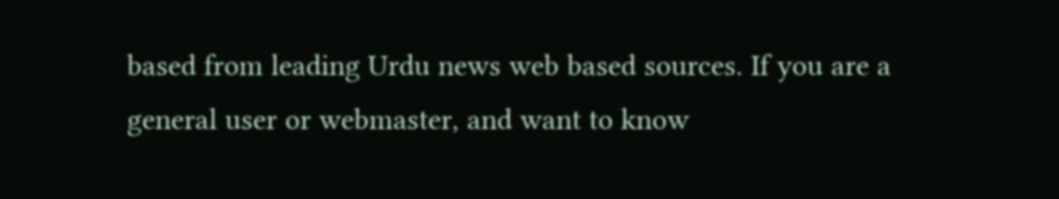based from leading Urdu news web based sources. If you are a general user or webmaster, and want to know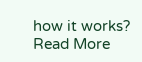how it works? Read More